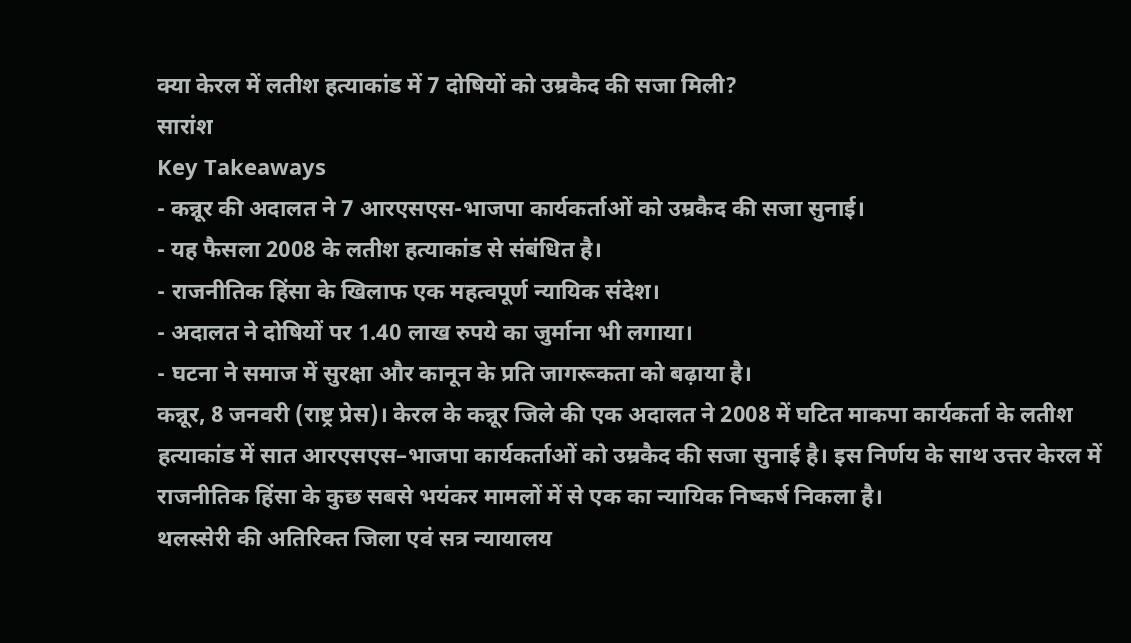क्या केरल में लतीश हत्याकांड में 7 दोषियों को उम्रकैद की सजा मिली?
सारांश
Key Takeaways
- कन्नूर की अदालत ने 7 आरएसएस-भाजपा कार्यकर्ताओं को उम्रकैद की सजा सुनाई।
- यह फैसला 2008 के लतीश हत्याकांड से संबंधित है।
- राजनीतिक हिंसा के खिलाफ एक महत्वपूर्ण न्यायिक संदेश।
- अदालत ने दोषियों पर 1.40 लाख रुपये का जुर्माना भी लगाया।
- घटना ने समाज में सुरक्षा और कानून के प्रति जागरूकता को बढ़ाया है।
कन्नूर, 8 जनवरी (राष्ट्र प्रेस)। केरल के कन्नूर जिले की एक अदालत ने 2008 में घटित माकपा कार्यकर्ता के लतीश हत्याकांड में सात आरएसएस–भाजपा कार्यकर्ताओं को उम्रकैद की सजा सुनाई है। इस निर्णय के साथ उत्तर केरल में राजनीतिक हिंसा के कुछ सबसे भयंकर मामलों में से एक का न्यायिक निष्कर्ष निकला है।
थलस्सेरी की अतिरिक्त जिला एवं सत्र न्यायालय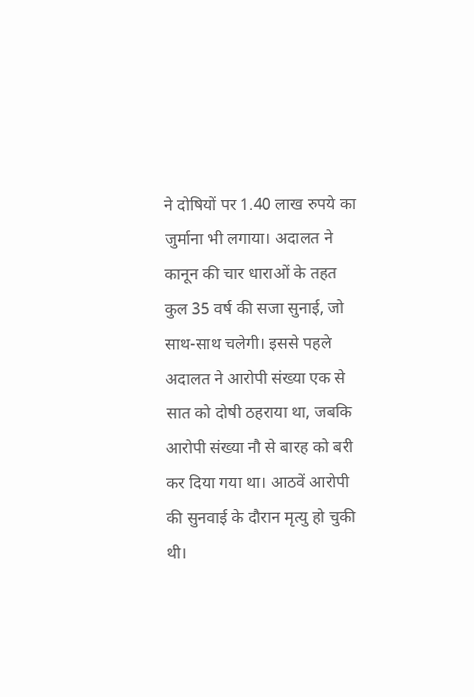ने दोषियों पर 1.40 लाख रुपये का जुर्माना भी लगाया। अदालत ने कानून की चार धाराओं के तहत कुल 35 वर्ष की सजा सुनाई, जो साथ-साथ चलेगी। इससे पहले अदालत ने आरोपी संख्या एक से सात को दोषी ठहराया था, जबकि आरोपी संख्या नौ से बारह को बरी कर दिया गया था। आठवें आरोपी की सुनवाई के दौरान मृत्यु हो चुकी थी।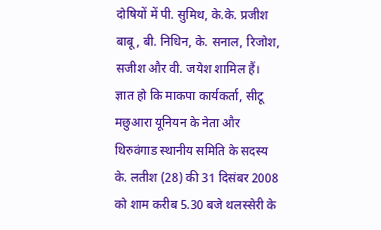दोषियों में पी. सुमिथ, के.के. प्रजीश बाबू, बी. निधिन, के. सनाल, रिजोश, सजीश और वी. जयेश शामिल हैं।
ज्ञात हो कि माकपा कार्यकर्ता, सीटू मछुआरा यूनियन के नेता और थिरुवंगाड स्थानीय समिति के सदस्य के. लतीश (28) की 31 दिसंबर 2008 को शाम करीब 5.30 बजे थलस्सेरी के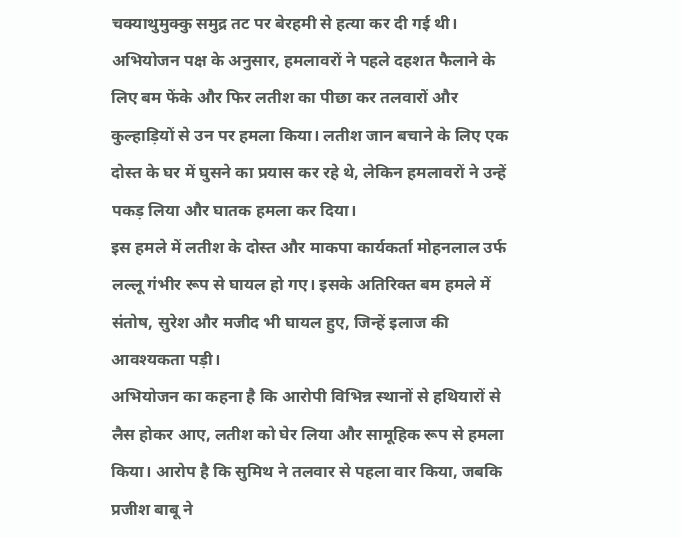चक्याथुमुक्कु समुद्र तट पर बेरहमी से हत्या कर दी गई थी।
अभियोजन पक्ष के अनुसार, हमलावरों ने पहले दहशत फैलाने के लिए बम फेंके और फिर लतीश का पीछा कर तलवारों और कुल्हाड़ियों से उन पर हमला किया। लतीश जान बचाने के लिए एक दोस्त के घर में घुसने का प्रयास कर रहे थे, लेकिन हमलावरों ने उन्हें पकड़ लिया और घातक हमला कर दिया।
इस हमले में लतीश के दोस्त और माकपा कार्यकर्ता मोहनलाल उर्फ लल्लू गंभीर रूप से घायल हो गए। इसके अतिरिक्त बम हमले में संतोष, सुरेश और मजीद भी घायल हुए, जिन्हें इलाज की आवश्यकता पड़ी।
अभियोजन का कहना है कि आरोपी विभिन्न स्थानों से हथियारों से लैस होकर आए, लतीश को घेर लिया और सामूहिक रूप से हमला किया। आरोप है कि सुमिथ ने तलवार से पहला वार किया, जबकि प्रजीश बाबू ने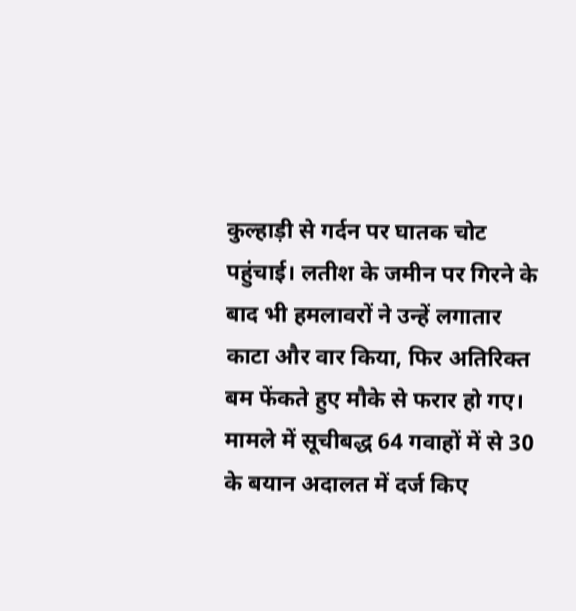कुल्हाड़ी से गर्दन पर घातक चोट पहुंचाई। लतीश के जमीन पर गिरने के बाद भी हमलावरों ने उन्हें लगातार काटा और वार किया, फिर अतिरिक्त बम फेंकते हुए मौके से फरार हो गए।
मामले में सूचीबद्ध 64 गवाहों में से 30 के बयान अदालत में दर्ज किए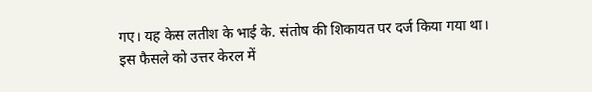गए। यह केस लतीश के भाई के. संतोष की शिकायत पर दर्ज किया गया था।
इस फैसले को उत्तर केरल में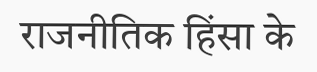राजनीतिक हिंसा के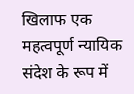खिलाफ एक महत्वपूर्ण न्यायिक संदेश के रूप में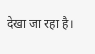देखा जा रहा है।